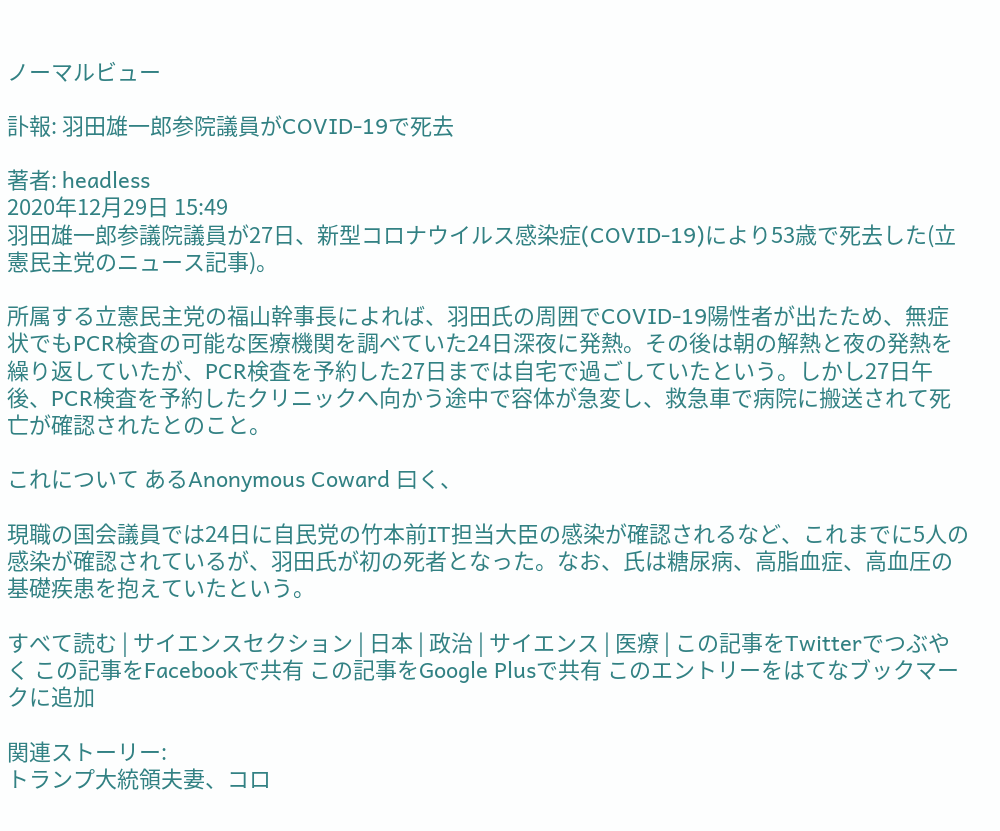ノーマルビュー

訃報: 羽田雄一郎参院議員がCOVID-19で死去

著者: headless
2020年12月29日 15:49
羽田雄一郎参議院議員が27日、新型コロナウイルス感染症(COVID-19)により53歳で死去した(立憲民主党のニュース記事)。

所属する立憲民主党の福山幹事長によれば、羽田氏の周囲でCOVID-19陽性者が出たため、無症状でもPCR検査の可能な医療機関を調べていた24日深夜に発熱。その後は朝の解熱と夜の発熱を繰り返していたが、PCR検査を予約した27日までは自宅で過ごしていたという。しかし27日午後、PCR検査を予約したクリニックへ向かう途中で容体が急変し、救急車で病院に搬送されて死亡が確認されたとのこと。

これについて あるAnonymous Coward 曰く、

現職の国会議員では24日に自民党の竹本前IT担当大臣の感染が確認されるなど、これまでに5人の感染が確認されているが、羽田氏が初の死者となった。なお、氏は糖尿病、高脂血症、高血圧の基礎疾患を抱えていたという。

すべて読む | サイエンスセクション | 日本 | 政治 | サイエンス | 医療 | この記事をTwitterでつぶやく この記事をFacebookで共有 この記事をGoogle Plusで共有 このエントリーをはてなブックマークに追加

関連ストーリー:
トランプ大統領夫妻、コロ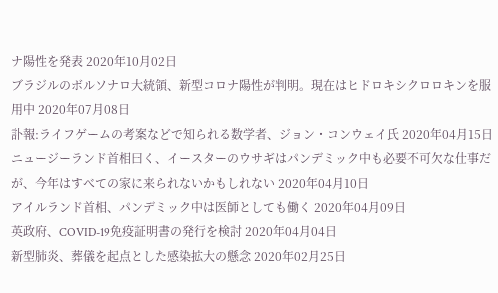ナ陽性を発表 2020年10月02日
ブラジルのボルソナロ大統領、新型コロナ陽性が判明。現在はヒドロキシクロロキンを服用中 2020年07月08日
訃報:ライフゲームの考案などで知られる数学者、ジョン・コンウェイ氏 2020年04月15日
ニュージーランド首相曰く、イースターのウサギはパンデミック中も必要不可欠な仕事だが、今年はすべての家に来られないかもしれない 2020年04月10日
アイルランド首相、パンデミック中は医師としても働く 2020年04月09日
英政府、COVID-19免疫証明書の発行を検討 2020年04月04日
新型肺炎、葬儀を起点とした感染拡大の懸念 2020年02月25日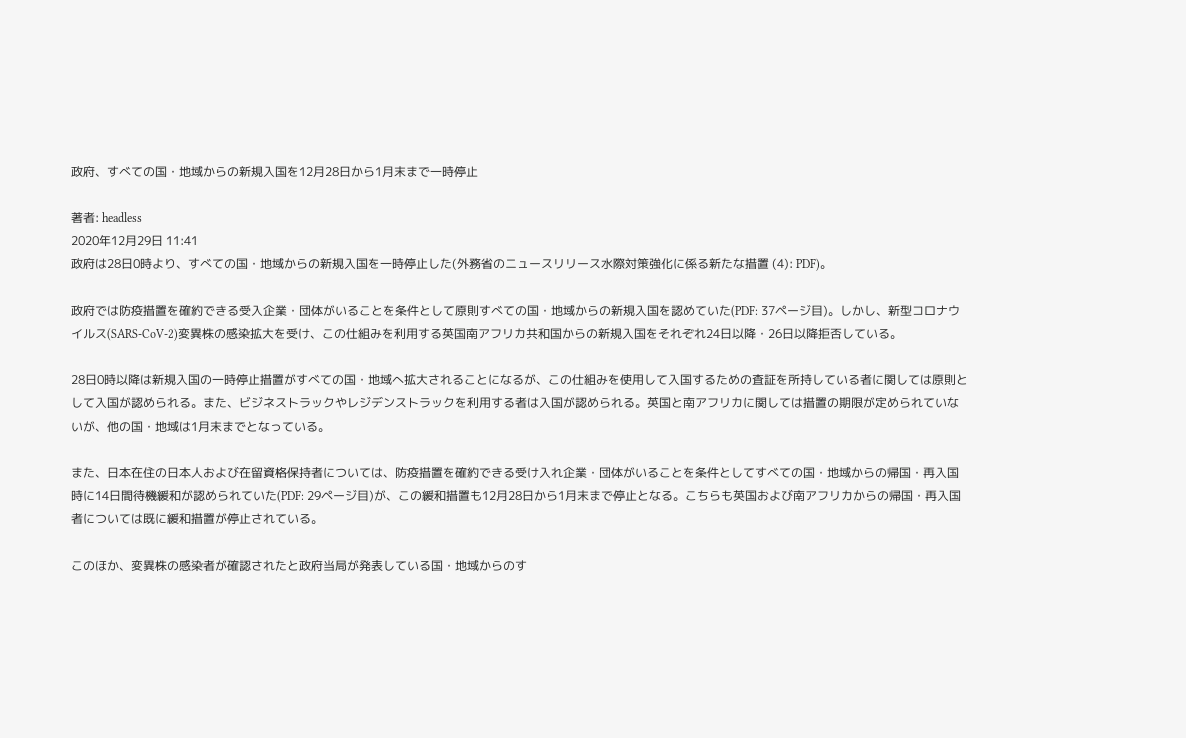政府、すべての国・地域からの新規入国を12月28日から1月末まで一時停止

著者: headless
2020年12月29日 11:41
政府は28日0時より、すべての国・地域からの新規入国を一時停止した(外務省のニュースリリース水際対策強化に係る新たな措置 (4): PDF)。

政府では防疫措置を確約できる受入企業・団体がいることを条件として原則すべての国・地域からの新規入国を認めていた(PDF: 37ページ目)。しかし、新型コロナウイルス(SARS-CoV-2)変異株の感染拡大を受け、この仕組みを利用する英国南アフリカ共和国からの新規入国をそれぞれ24日以降・26日以降拒否している。

28日0時以降は新規入国の一時停止措置がすべての国・地域へ拡大されることになるが、この仕組みを使用して入国するための査証を所持している者に関しては原則として入国が認められる。また、ビジネストラックやレジデンストラックを利用する者は入国が認められる。英国と南アフリカに関しては措置の期限が定められていないが、他の国・地域は1月末までとなっている。

また、日本在住の日本人および在留資格保持者については、防疫措置を確約できる受け入れ企業・団体がいることを条件としてすべての国・地域からの帰国・再入国時に14日間待機緩和が認められていた(PDF: 29ページ目)が、この緩和措置も12月28日から1月末まで停止となる。こちらも英国および南アフリカからの帰国・再入国者については既に緩和措置が停止されている。

このほか、変異株の感染者が確認されたと政府当局が発表している国・地域からのす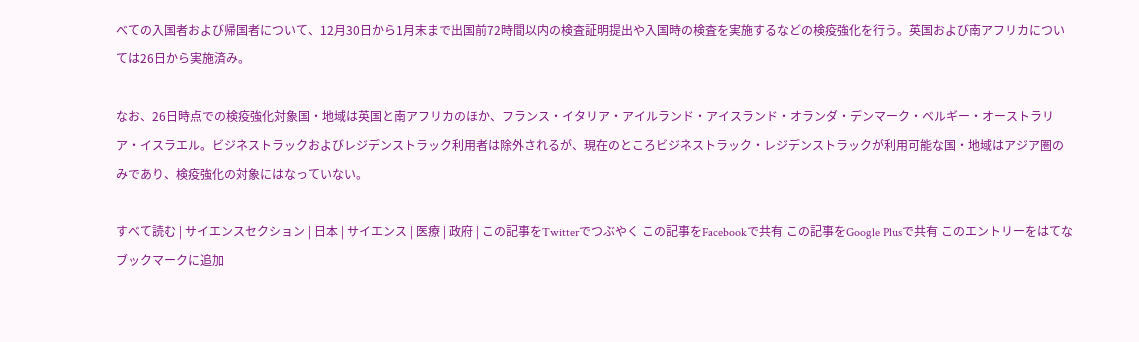べての入国者および帰国者について、12月30日から1月末まで出国前72時間以内の検査証明提出や入国時の検査を実施するなどの検疫強化を行う。英国および南アフリカについては26日から実施済み。

なお、26日時点での検疫強化対象国・地域は英国と南アフリカのほか、フランス・イタリア・アイルランド・アイスランド・オランダ・デンマーク・ベルギー・オーストラリア・イスラエル。ビジネストラックおよびレジデンストラック利用者は除外されるが、現在のところビジネストラック・レジデンストラックが利用可能な国・地域はアジア圏のみであり、検疫強化の対象にはなっていない。

すべて読む | サイエンスセクション | 日本 | サイエンス | 医療 | 政府 | この記事をTwitterでつぶやく この記事をFacebookで共有 この記事をGoogle Plusで共有 このエントリーをはてなブックマークに追加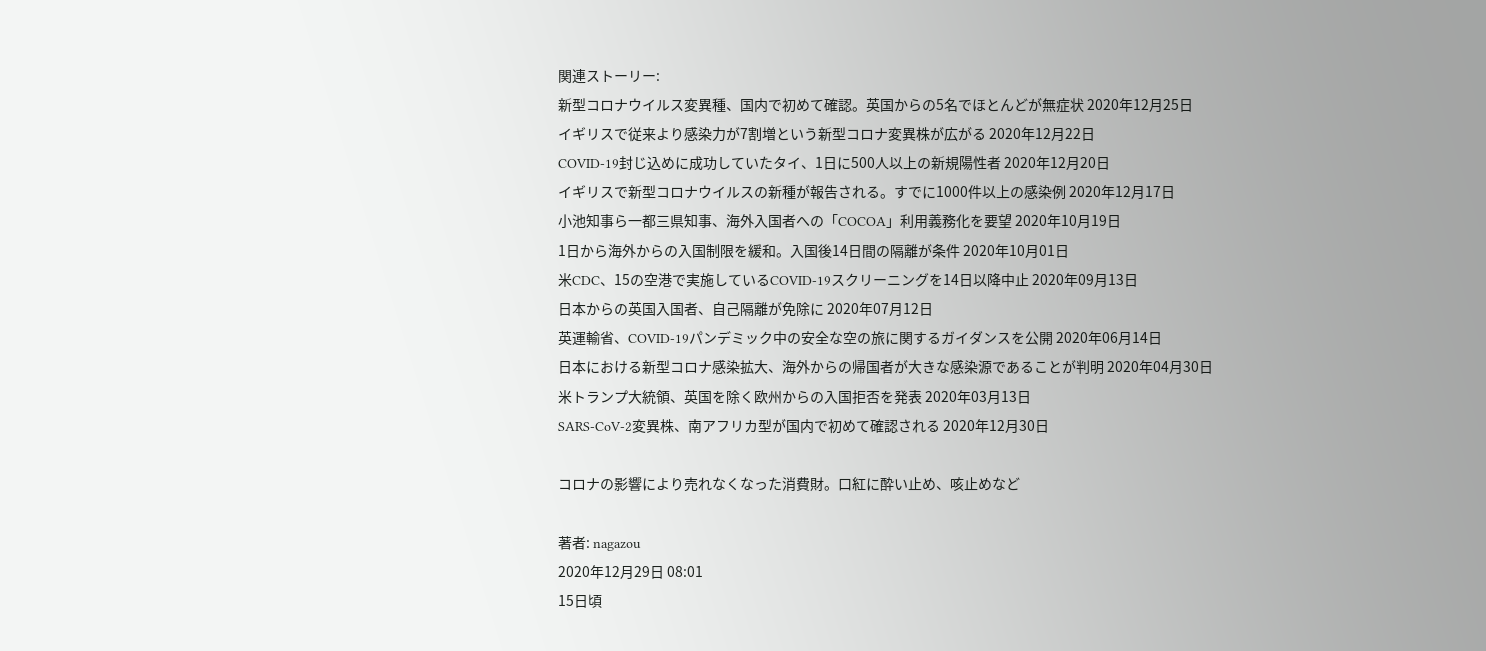関連ストーリー:
新型コロナウイルス変異種、国内で初めて確認。英国からの5名でほとんどが無症状 2020年12月25日
イギリスで従来より感染力が7割増という新型コロナ変異株が広がる 2020年12月22日
COVID-19封じ込めに成功していたタイ、1日に500人以上の新規陽性者 2020年12月20日
イギリスで新型コロナウイルスの新種が報告される。すでに1000件以上の感染例 2020年12月17日
小池知事ら一都三県知事、海外入国者への「COCOA」利用義務化を要望 2020年10月19日
1日から海外からの入国制限を緩和。入国後14日間の隔離が条件 2020年10月01日
米CDC、15の空港で実施しているCOVID-19スクリーニングを14日以降中止 2020年09月13日
日本からの英国入国者、自己隔離が免除に 2020年07月12日
英運輸省、COVID-19パンデミック中の安全な空の旅に関するガイダンスを公開 2020年06月14日
日本における新型コロナ感染拡大、海外からの帰国者が大きな感染源であることが判明 2020年04月30日
米トランプ大統領、英国を除く欧州からの入国拒否を発表 2020年03月13日
SARS-CoV-2変異株、南アフリカ型が国内で初めて確認される 2020年12月30日

コロナの影響により売れなくなった消費財。口紅に酔い止め、咳止めなど

著者: nagazou
2020年12月29日 08:01
15日頃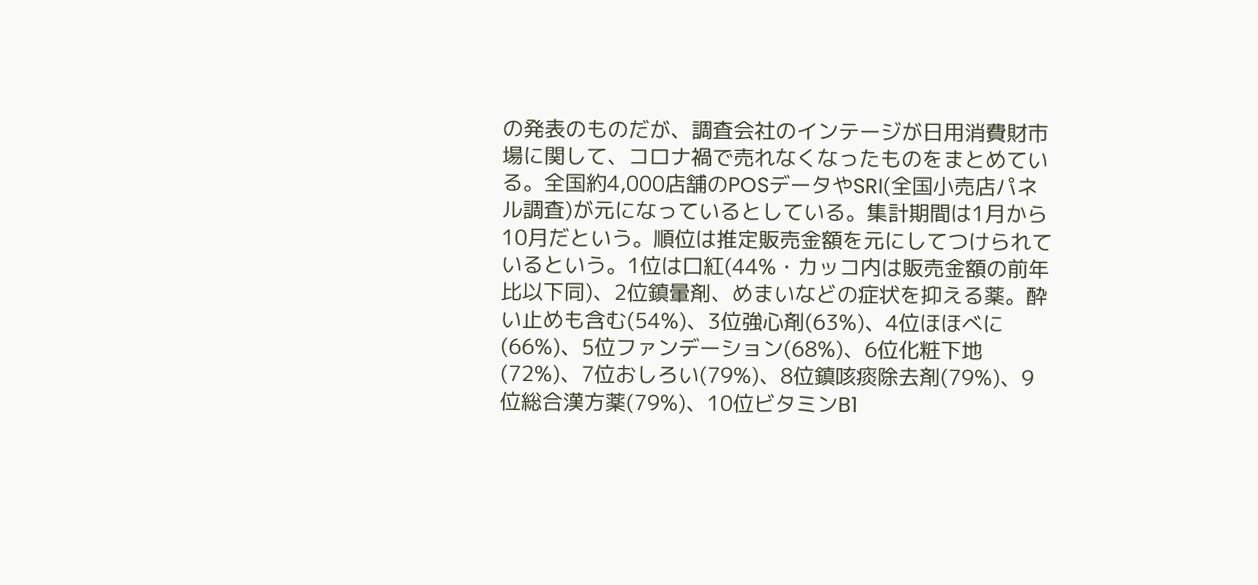の発表のものだが、調査会社のインテージが日用消費財市場に関して、コロナ禍で売れなくなったものをまとめている。全国約4,000店舗のPOSデータやSRI(全国小売店パネル調査)が元になっているとしている。集計期間は1月から10月だという。順位は推定販売金額を元にしてつけられているという。1位は口紅(44%・カッコ内は販売金額の前年比以下同)、2位鎮暈剤、めまいなどの症状を抑える薬。酔い止めも含む(54%)、3位強心剤(63%)、4位ほほべに(66%)、5位ファンデーション(68%)、6位化粧下地(72%)、7位おしろい(79%)、8位鎮咳痰除去剤(79%)、9位総合漢方薬(79%)、10位ビタミンB1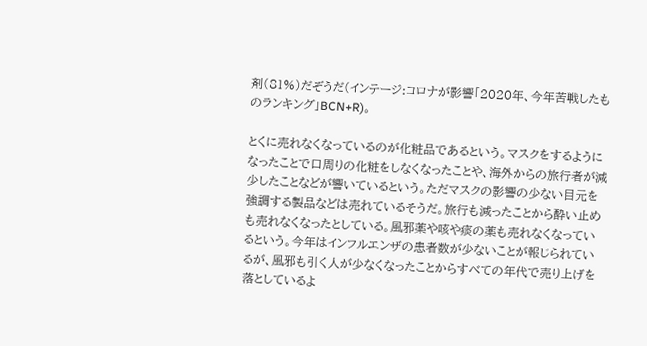剤(81%)だぞうだ(インテージ:コロナが影響「2020年、今年苦戦したものランキング」BCN+R)。

とくに売れなくなっているのが化粧品であるという。マスクをするようになったことで口周りの化粧をしなくなったことや、海外からの旅行者が減少したことなどが響いているという。ただマスクの影響の少ない目元を強調する製品などは売れているそうだ。旅行も減ったことから酔い止めも売れなくなったとしている。風邪薬や咳や痰の薬も売れなくなっているという。今年はインフルエンザの患者数が少ないことが報じられているが、風邪も引く人が少なくなったことからすべての年代で売り上げを落としているよ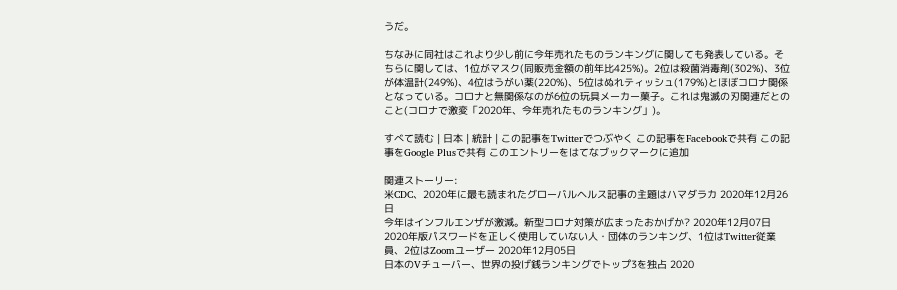うだ。

ちなみに同社はこれより少し前に今年売れたものランキングに関しても発表している。そちらに関しては、1位がマスク(同販売金額の前年比425%)。2位は殺菌消毒剤(302%)、3位が体温計(249%)、4位はうがい薬(220%)、5位はぬれティッシュ(179%)とほぼコロナ関係となっている。コロナと無関係なのが6位の玩具メーカー菓子。これは鬼滅の刃関連だとのこと(コロナで激変「2020年、今年売れたものランキング」)。

すべて読む | 日本 | 統計 | この記事をTwitterでつぶやく この記事をFacebookで共有 この記事をGoogle Plusで共有 このエントリーをはてなブックマークに追加

関連ストーリー:
米CDC、2020年に最も読まれたグローバルヘルス記事の主題はハマダラカ 2020年12月26日
今年はインフルエンザが激減。新型コロナ対策が広まったおかげか? 2020年12月07日
2020年版パスワードを正しく使用していない人・団体のランキング、1位はTwitter従業員、2位はZoomユーザー 2020年12月05日
日本のVチューバー、世界の投げ銭ランキングでトップ3を独占 2020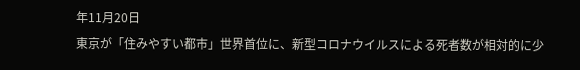年11月20日
東京が「住みやすい都市」世界首位に、新型コロナウイルスによる死者数が相対的に少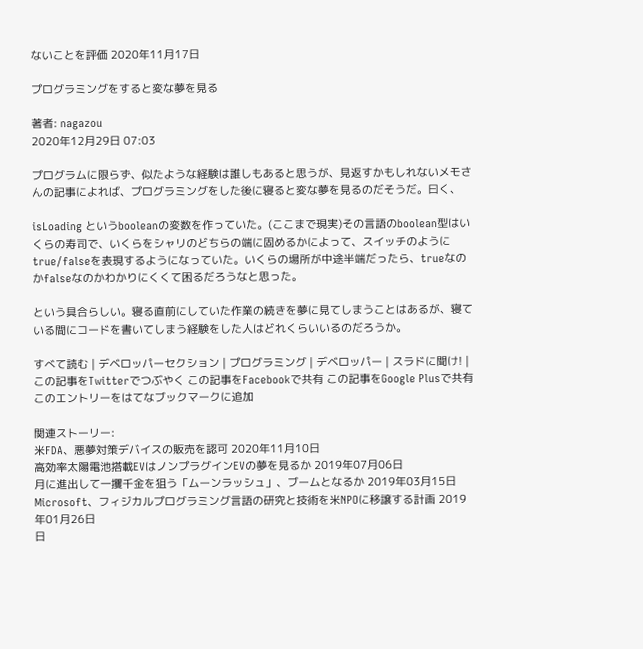ないことを評価 2020年11月17日

プログラミングをすると変な夢を見る

著者: nagazou
2020年12月29日 07:03

プログラムに限らず、似たような経験は誰しもあると思うが、見返すかもしれないメモさんの記事によれば、プログラミングをした後に寝ると変な夢を見るのだそうだ。曰く、

isLoading というbooleanの変数を作っていた。(ここまで現実)その言語のboolean型はいくらの寿司で、いくらをシャリのどちらの端に固めるかによって、スイッチのようにtrue/falseを表現するようになっていた。いくらの場所が中途半端だったら、trueなのかfalseなのかわかりにくくて困るだろうなと思った。

という具合らしい。寝る直前にしていた作業の続きを夢に見てしまうことはあるが、寝ている間にコードを書いてしまう経験をした人はどれくらいいるのだろうか。

すべて読む | デベロッパーセクション | プログラミング | デベロッパー | スラドに聞け! | この記事をTwitterでつぶやく この記事をFacebookで共有 この記事をGoogle Plusで共有 このエントリーをはてなブックマークに追加

関連ストーリー:
米FDA、悪夢対策デバイスの販売を認可 2020年11月10日
高効率太陽電池搭載EVはノンプラグインEVの夢を見るか 2019年07月06日
月に進出して一攫千金を狙う「ムーンラッシュ」、ブームとなるか 2019年03月15日
Microsoft、フィジカルプログラミング言語の研究と技術を米NPOに移譲する計画 2019年01月26日
日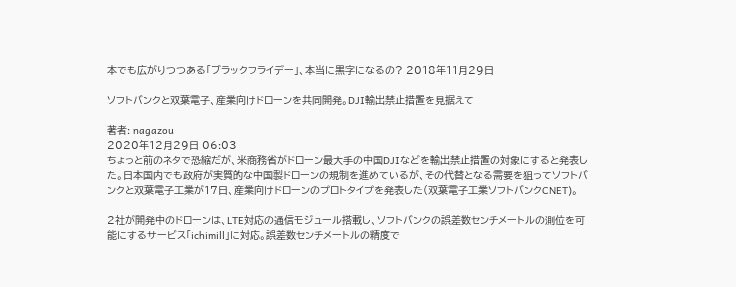本でも広がりつつある「ブラックフライデー」、本当に黒字になるの? 2018年11月29日

ソフトバンクと双葉電子、産業向けドローンを共同開発。DJI輸出禁止措置を見据えて

著者: nagazou
2020年12月29日 06:03
ちょっと前のネタで恐縮だが、米商務省がドローン最大手の中国DJIなどを輸出禁止措置の対象にすると発表した。日本国内でも政府が実質的な中国製ドローンの規制を進めているが、その代替となる需要を狙ってソフトバンクと双葉電子工業が17日、産業向けドローンのプロトタイプを発表した(双葉電子工業ソフトバンクCNET)。

2社が開発中のドローンは、LTE対応の通信モジュール搭載し、ソフトバンクの誤差数センチメートルの測位を可能にするサービス「ichimill」に対応。誤差数センチメートルの精度で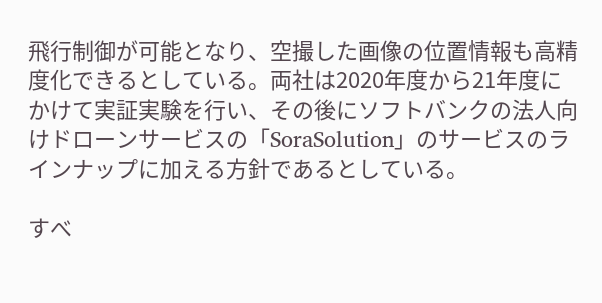飛行制御が可能となり、空撮した画像の位置情報も高精度化できるとしている。両社は2020年度から21年度にかけて実証実験を行い、その後にソフトバンクの法人向けドローンサービスの「SoraSolution」のサービスのラインナップに加える方針であるとしている。

すべ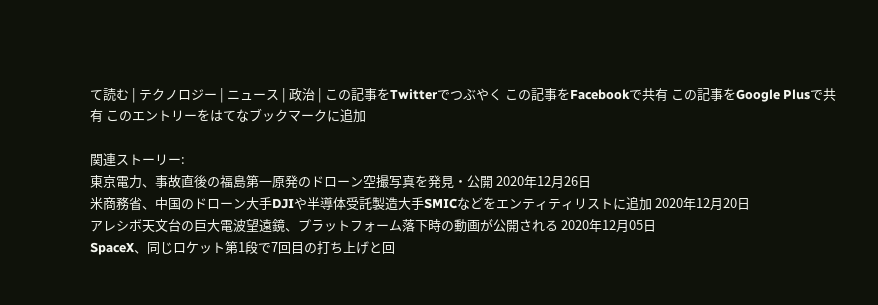て読む | テクノロジー | ニュース | 政治 | この記事をTwitterでつぶやく この記事をFacebookで共有 この記事をGoogle Plusで共有 このエントリーをはてなブックマークに追加

関連ストーリー:
東京電力、事故直後の福島第一原発のドローン空撮写真を発見・公開 2020年12月26日
米商務省、中国のドローン大手DJIや半導体受託製造大手SMICなどをエンティティリストに追加 2020年12月20日
アレシボ天文台の巨大電波望遠鏡、プラットフォーム落下時の動画が公開される 2020年12月05日
SpaceX、同じロケット第1段で7回目の打ち上げと回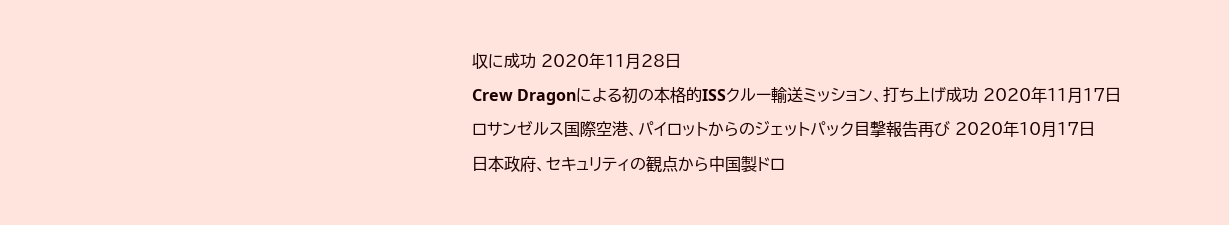収に成功 2020年11月28日
Crew Dragonによる初の本格的ISSクルー輸送ミッション、打ち上げ成功 2020年11月17日
ロサンゼルス国際空港、パイロットからのジェットパック目撃報告再び 2020年10月17日
日本政府、セキュリティの観点から中国製ドロ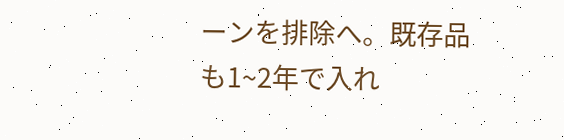ーンを排除へ。既存品も1~2年で入れ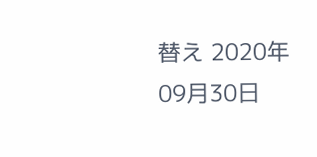替え 2020年09月30日